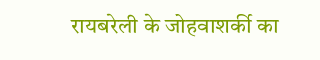रायबरेली के जोहवाशर्की का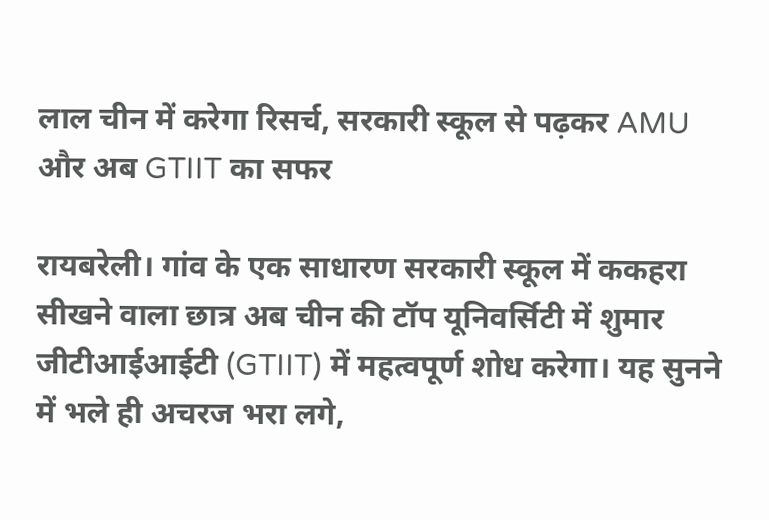लाल चीन में करेगा रिसर्च, सरकारी स्कूल से पढ़कर AMU और अब GTIIT का सफर

रायबरेली। गांव के एक साधारण सरकारी स्कूल में ककहरा सीखने वाला छात्र अब चीन की टॉप यूनिवर्सिटी में शुमार जीटीआईआईटी (GTIIT) में महत्वपूर्ण शोध करेगा। यह सुनने में भले ही अचरज भरा लगे,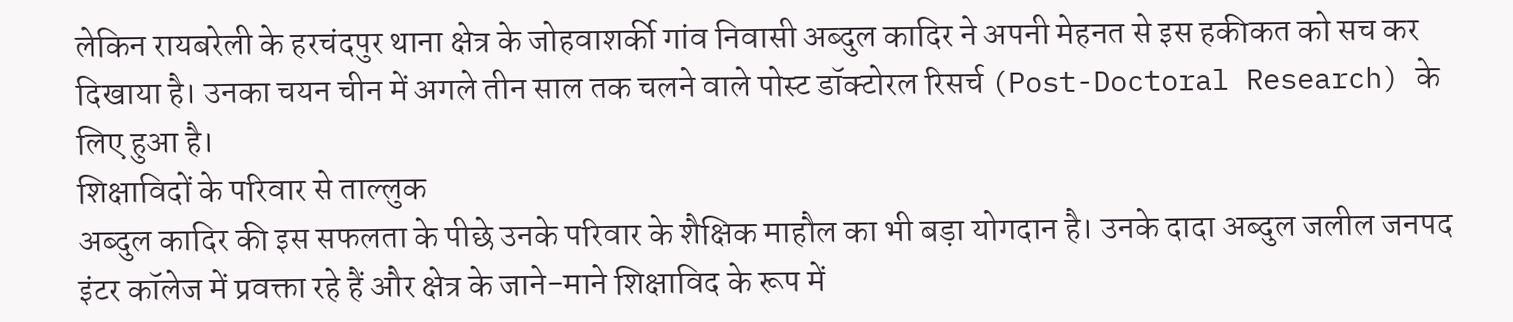लेकिन रायबरेली के हरचंदपुर थाना क्षेत्र के जोहवाशर्की गांव निवासी अब्दुल कादिर ने अपनी मेहनत से इस हकीकत को सच कर दिखाया है। उनका चयन चीन में अगले तीन साल तक चलने वाले पोस्ट डॉक्टोरल रिसर्च (Post-Doctoral Research) के लिए हुआ है।
शिक्षाविदों के परिवार से ताल्लुक
अब्दुल कादिर की इस सफलता के पीछे उनके परिवार के शैक्षिक माहौल का भी बड़ा योगदान है। उनके दादा अब्दुल जलील जनपद इंटर कॉलेज में प्रवक्ता रहे हैं और क्षेत्र के जाने-माने शिक्षाविद के रूप में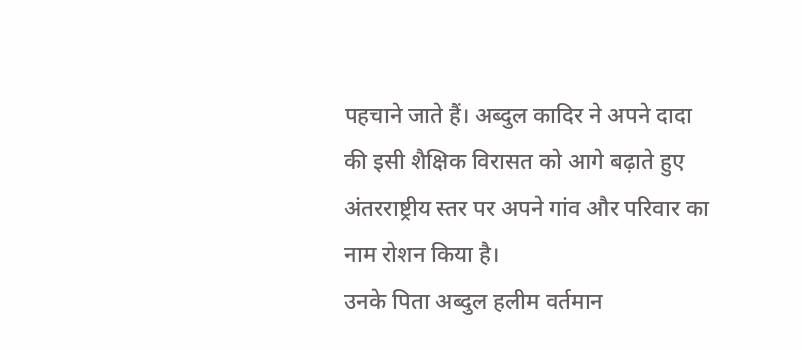पहचाने जाते हैं। अब्दुल कादिर ने अपने दादा की इसी शैक्षिक विरासत को आगे बढ़ाते हुए अंतरराष्ट्रीय स्तर पर अपने गांव और परिवार का नाम रोशन किया है।
उनके पिता अब्दुल हलीम वर्तमान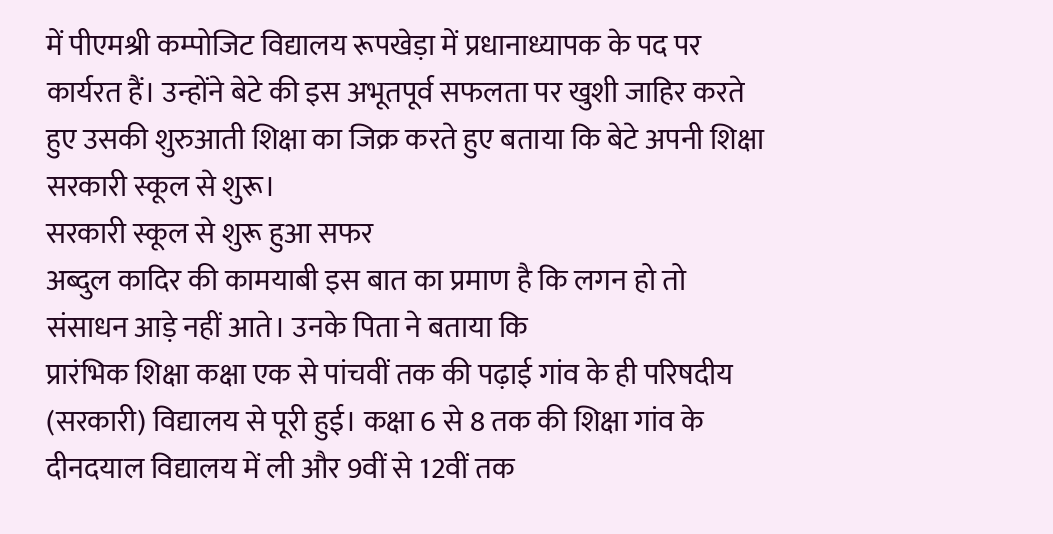में पीएमश्री कम्पोजिट विद्यालय रूपखेड़ा में प्रधानाध्यापक के पद पर कार्यरत हैं। उन्होंने बेटे की इस अभूतपूर्व सफलता पर खुशी जाहिर करते हुए उसकी शुरुआती शिक्षा का जिक्र करते हुए बताया कि बेटे अपनी शिक्षा सरकारी स्कूल से शुरू।
सरकारी स्कूल से शुरू हुआ सफर
अब्दुल कादिर की कामयाबी इस बात का प्रमाण है कि लगन हो तो संसाधन आड़े नहीं आते। उनके पिता ने बताया कि
प्रारंभिक शिक्षा कक्षा एक से पांचवीं तक की पढ़ाई गांव के ही परिषदीय (सरकारी) विद्यालय से पूरी हुई। कक्षा 6 से 8 तक की शिक्षा गांव के दीनदयाल विद्यालय में ली और 9वीं से 12वीं तक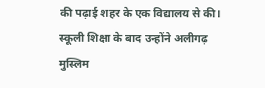की पढ़ाई शहर के एक विद्यालय से की।
स्कूली शिक्षा के बाद उन्होंने अलीगढ़ मुस्लिम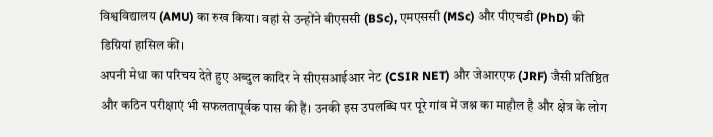विश्वविद्यालय (AMU) का रुख किया। वहां से उन्होंने बीएससी (BSc), एमएससी (MSc) और पीएचडी (PhD) की डिग्रियां हासिल कीं।
अपनी मेधा का परिचय देते हुए अब्दुल कादिर ने सीएसआईआर नेट (CSIR NET) और जेआरएफ (JRF) जैसी प्रतिष्ठित और कठिन परीक्षाएं भी सफलतापूर्वक पास की हैं। उनकी इस उपलब्धि पर पूरे गांव में जश्न का माहौल है और क्षेत्र के लोग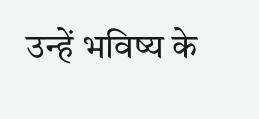उन्हें भविष्य के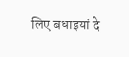लिए बधाइयां दे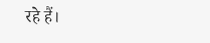रहे हैं।